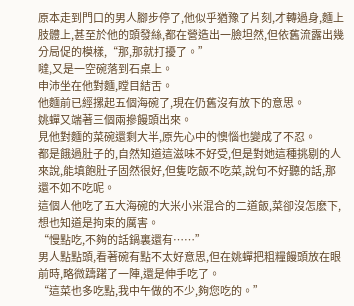原本走到門口的男人腳步停了,他似乎猶豫了片刻,才轉過身,麵上肢體上,甚至於他的頭發絲,都在營造出一臉坦然,但依舊流露出幾分局促的模樣,“那,那就打擾了。”
噠,又是一空碗落到石桌上。
申沛坐在他對麵,瞠目結舌。
他麵前已經摞起五個海碗了,現在仍舊沒有放下的意思。
姚蟬又端著三個兩摻饅頭出來。
見他對麵的菜碗還剩大半,原先心中的懊惱也變成了不忍。
都是餓過肚子的,自然知道這滋味不好受,但是對她這種挑剔的人來說,能填飽肚子固然很好,但隻吃飯不吃菜,說句不好聽的話,那還不如不吃呢。
這個人他吃了五大海碗的大米小米混合的二道飯,菜卻沒怎麽下,想也知道是拘束的厲害。
“慢點吃,不夠的話鍋裏還有……”
男人點點頭,看著碗有點不太好意思,但在姚蟬把粗糧饅頭放在眼前時,略微躊躇了一陣,還是伸手吃了。
“這菜也多吃點,我中午做的不少,夠您吃的。”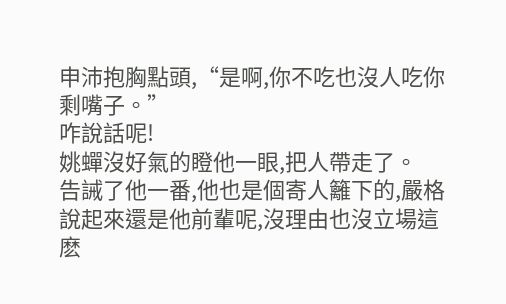申沛抱胸點頭,“是啊,你不吃也沒人吃你剩嘴子。”
咋說話呢!
姚蟬沒好氣的瞪他一眼,把人帶走了。
告誡了他一番,他也是個寄人籬下的,嚴格說起來還是他前輩呢,沒理由也沒立場這麽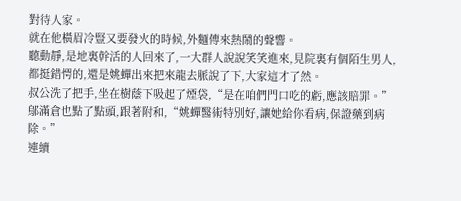對待人家。
就在他橫眉冷豎又要發火的時候,外麵傳來熱鬧的聲響。
聽動靜,是地裏幹活的人回來了,一大群人說說笑笑進來,見院裏有個陌生男人,都挺錯愕的,還是姚蟬出來把來龍去脈說了下,大家這才了然。
叔公洗了把手,坐在樹蔭下吸起了煙袋,“是在咱們門口吃的虧,應該賠罪。”
鄔滿倉也點了點頭,跟著附和,“姚蟬醫術特別好,讓她給你看病,保證藥到病除。”
連續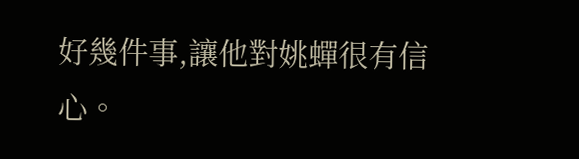好幾件事,讓他對姚蟬很有信心。